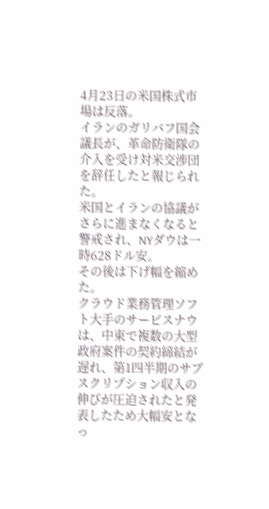4月23日の米国株式市場は反落。
イランのガリバフ国会議長が、革命防衛隊の介入を受け対米交渉団を辞任したと報じられた。
米国とイランの協議がさらに進まなくなると警戒され、NYダウは一時628ドル安。
その後は下げ幅を縮めた。
クラウド業務管理ソフト大手のサービスナウは、中東で複数の大型政府案件の契約締結が遅れ、第1四半期のサブスクリプション収入の伸びが圧迫されたと発表したため大幅安となっ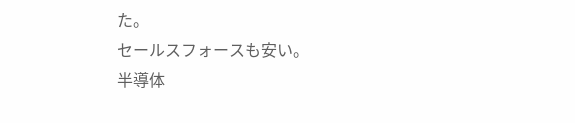た。
セールスフォースも安い。
半導体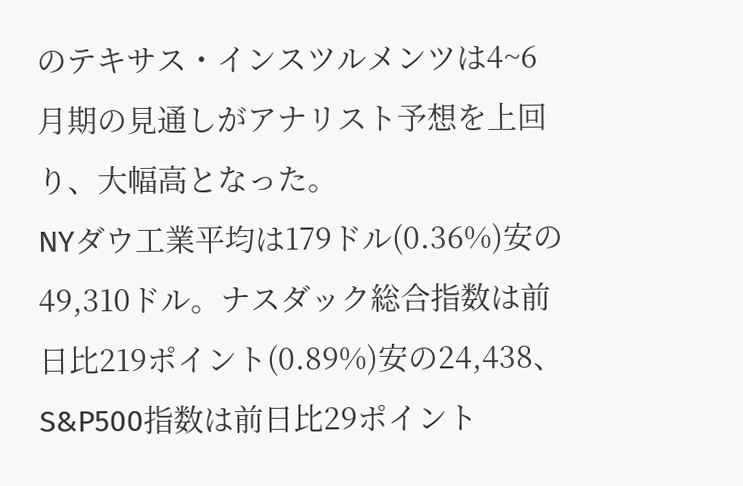のテキサス・インスツルメンツは4~6月期の見通しがアナリスト予想を上回り、大幅高となった。
NYダウ工業平均は179ドル(0.36%)安の49,310ドル。ナスダック総合指数は前日比219ポイント(0.89%)安の24,438、S&P500指数は前日比29ポイント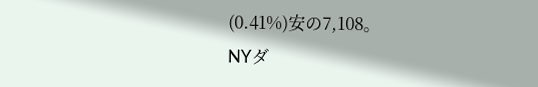(0.41%)安の7,108。
NYダ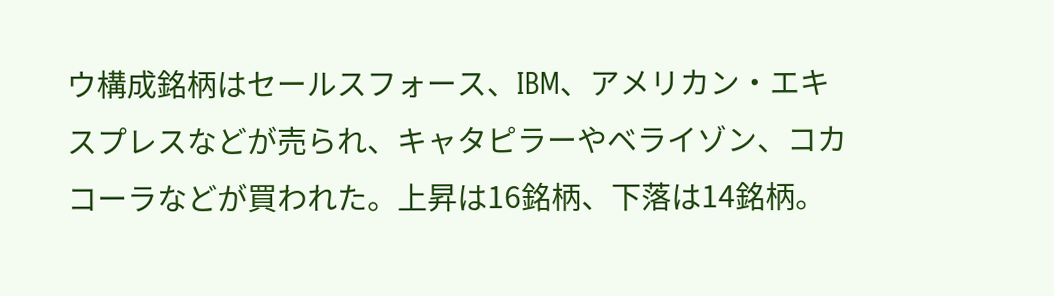ウ構成銘柄はセールスフォース、IBM、アメリカン・エキスプレスなどが売られ、キャタピラーやベライゾン、コカコーラなどが買われた。上昇は16銘柄、下落は14銘柄。